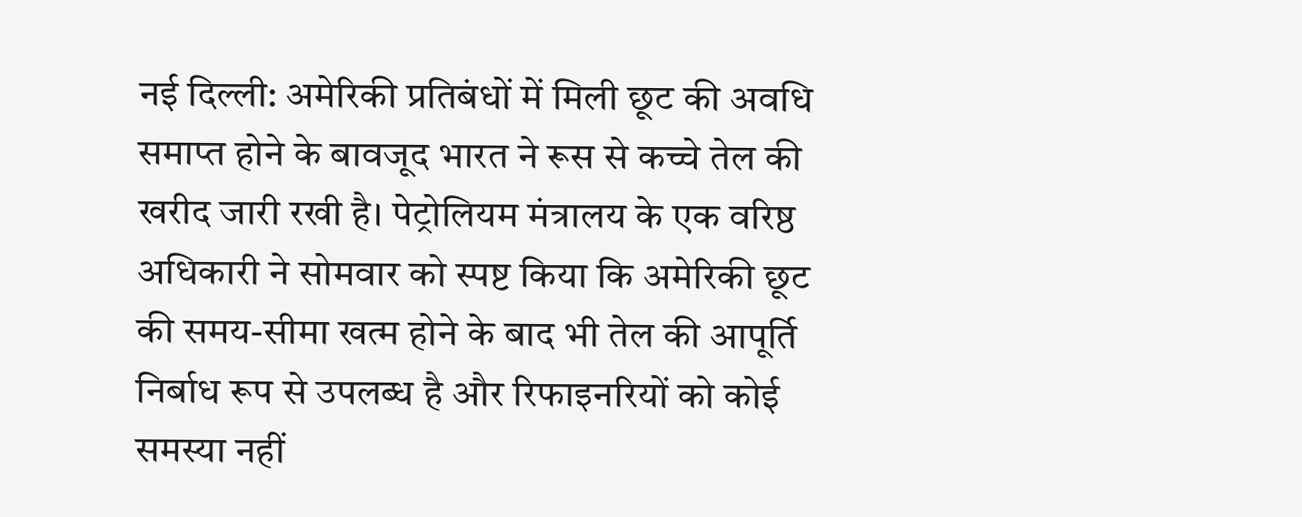नई दिल्ली: अमेरिकी प्रतिबंधों में मिली छूट की अवधि समाप्त होने के बावजूद भारत ने रूस से कच्चे तेल की खरीद जारी रखी है। पेट्रोलियम मंत्रालय के एक वरिष्ठ अधिकारी ने सोमवार को स्पष्ट किया कि अमेरिकी छूट की समय-सीमा खत्म होने के बाद भी तेल की आपूर्ति निर्बाध रूप से उपलब्ध है और रिफाइनरियों को कोई समस्या नहीं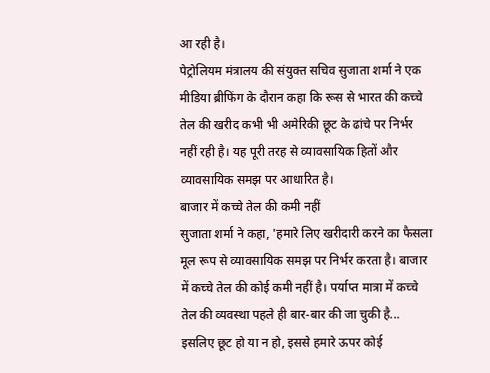आ रही है।
पेट्रोलियम मंत्रालय की संयुक्त सचिव सुजाता शर्मा ने एक मीडिया ब्रीफिंग के दौरान कहा कि रूस से भारत की कच्चे तेल की खरीद कभी भी अमेरिकी छूट के ढांचे पर निर्भर नहीं रही है। यह पूरी तरह से व्यावसायिक हितों और व्यावसायिक समझ पर आधारित है।
बाजार में कच्चे तेल की कमी नहीं
सुजाता शर्मा ने कहा, 'हमारे लिए खरीदारी करने का फैसला मूल रूप से व्यावसायिक समझ पर निर्भर करता है। बाजार में कच्चे तेल की कोई कमी नहीं है। पर्याप्त मात्रा में कच्चे तेल की व्यवस्था पहले ही बार-बार की जा चुकी है... इसलिए छूट हो या न हो, इससे हमारे ऊपर कोई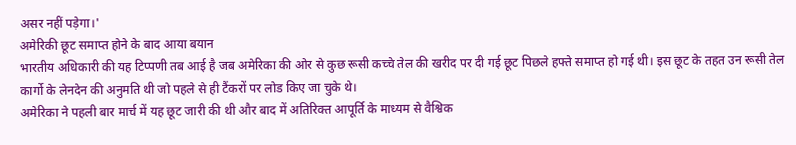असर नहीं पड़ेगा।'
अमेरिकी छूट समाप्त होने के बाद आया बयान
भारतीय अधिकारी की यह टिप्पणी तब आई है जब अमेरिका की ओर से कुछ रूसी कच्चे तेल की खरीद पर दी गई छूट पिछले हफ्ते समाप्त हो गई थी। इस छूट के तहत उन रूसी तेल कार्गो के लेनदेन की अनुमति थी जो पहले से ही टैंकरों पर लोड किए जा चुके थे।
अमेरिका ने पहली बार मार्च में यह छूट जारी की थी और बाद में अतिरिक्त आपूर्ति के माध्यम से वैश्विक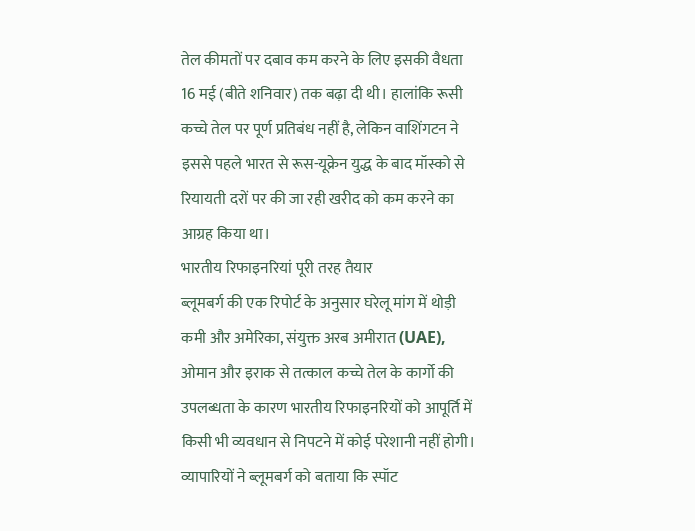तेल कीमतों पर दबाव कम करने के लिए इसकी वैधता 16 मई (बीते शनिवार) तक बढ़ा दी थी। हालांकि रूसी कच्चे तेल पर पूर्ण प्रतिबंध नहीं है, लेकिन वाशिंगटन ने इससे पहले भारत से रूस-यूक्रेन युद्ध के बाद मॉस्को से रियायती दरों पर की जा रही खरीद को कम करने का आग्रह किया था।
भारतीय रिफाइनरियां पूरी तरह तैयार
ब्लूमबर्ग की एक रिपोर्ट के अनुसार घरेलू मांग में थोड़ी कमी और अमेरिका, संयुक्त अरब अमीरात (UAE), ओमान और इराक से तत्काल कच्चे तेल के कार्गो की उपलब्धता के कारण भारतीय रिफाइनरियों को आपूर्ति में किसी भी व्यवधान से निपटने में कोई परेशानी नहीं होगी।
व्यापारियों ने ब्लूमबर्ग को बताया कि स्पॉट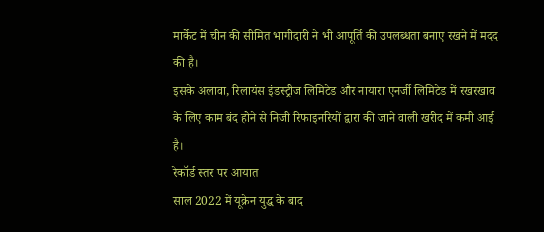मार्केट में चीन की सीमित भागीदारी ने भी आपूर्ति की उपलब्धता बनाए रखने में मदद की है।
इसके अलावा, रिलायंस इंडस्ट्रीज लिमिटेड और नायारा एनर्जी लिमिटेड में रखरखाव के लिए काम बंद होने से निजी रिफाइनरियों द्वारा की जाने वाली खरीद में कमी आई है।
रेकॉर्ड स्तर पर आयात
साल 2022 में यूक्रेन युद्ध के बाद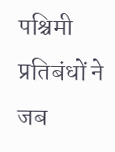पश्चिमी प्रतिबंधों ने जब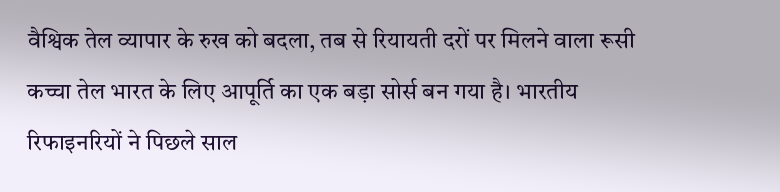वैश्विक तेल व्यापार के रुख को बदला, तब से रियायती दरों पर मिलने वाला रूसी कच्चा तेल भारत के लिए आपूर्ति का एक बड़ा सोर्स बन गया है। भारतीय रिफाइनरियों ने पिछले साल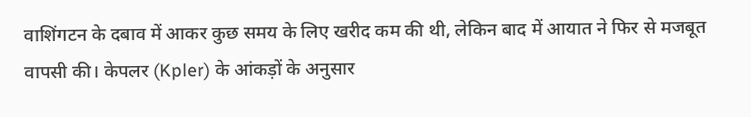वाशिंगटन के दबाव में आकर कुछ समय के लिए खरीद कम की थी, लेकिन बाद में आयात ने फिर से मजबूत वापसी की। केपलर (Kpler) के आंकड़ों के अनुसार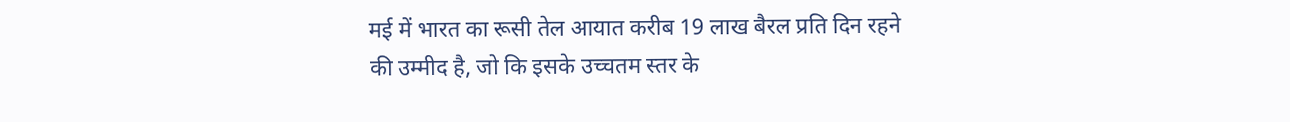मई में भारत का रूसी तेल आयात करीब 19 लाख बैरल प्रति दिन रहने की उम्मीद है, जो कि इसके उच्चतम स्तर के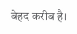बेहद करीब है।